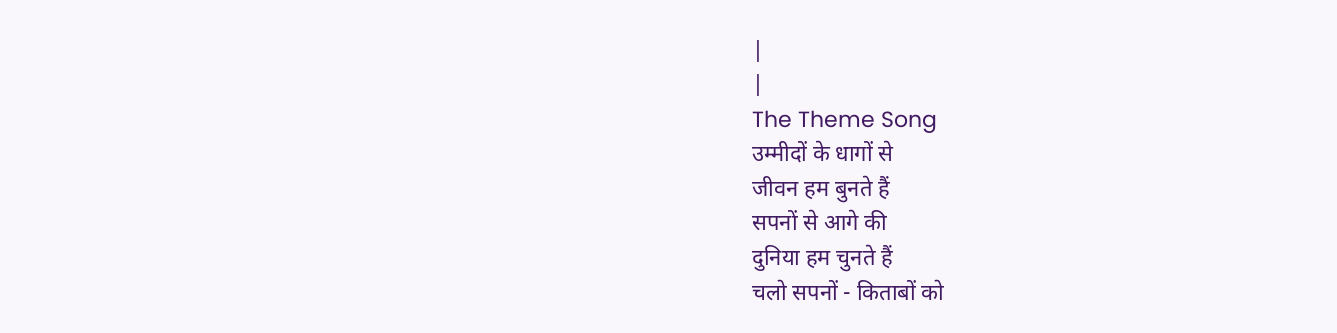|
|
The Theme Song
उम्मीदों के धागों से
जीवन हम बुनते हैं
सपनों से आगे की
दुनिया हम चुनते हैं
चलो सपनों - किताबों को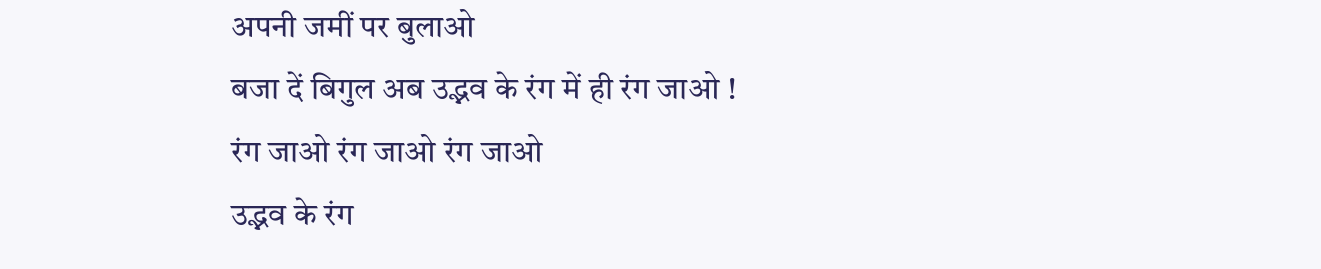अपनी जमीं पर बुलाओ
बजा दें बिगुल अब उद्भव के रंग में ही रंग जाओ !
रंग जाओ रंग जाओ रंग जाओ
उद्भव के रंग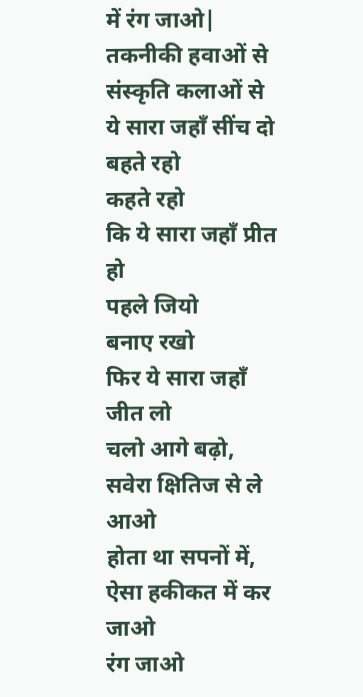में रंग जाओ|
तकनीकी हवाओं से
संस्कृति कलाओं से
ये सारा जहाँ सींच दो
बहते रहो
कहते रहो
कि ये सारा जहाँ प्रीत हो
पहले जियो
बनाए रखो
फिर ये सारा जहाँ जीत लो
चलो आगे बढ़ो, सवेरा क्षितिज से ले आओ
होता था सपनों में, ऐसा हकीकत में कर जाओ
रंग जाओ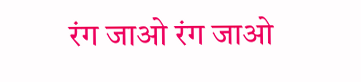रंग जाओ रंग जाओ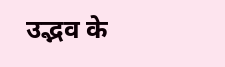उद्भव के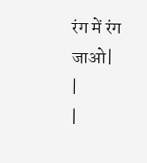रंग में रंग जाओ|
|
|